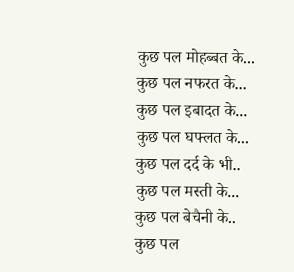कुछ पल मोहब्बत के...
कुछ पल नफरत के...
कुछ पल इबादत के...
कुछ पल घफ्लत के...
कुछ पल दर्द के भी..
कुछ पल मस्ती के...
कुछ पल बेचैनी के..
कुछ पल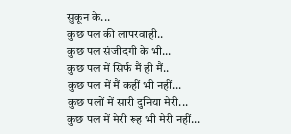सुकून के...
कुछ पल की लापरवाही..
कुछ पल संजीदगी के भी...
कुछ पल में सिर्फ मैं ही मैं..
कुछ पल में मैं कहीं भी नहीं...
कुछ पलों में सारी दुनिया मेरी...
कुछ पल में मेरी रूह भी मेरी नहीं...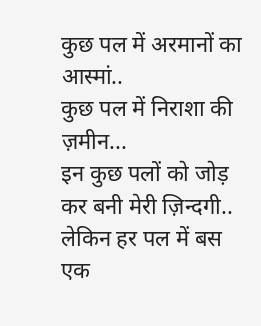कुछ पल में अरमानों का आस्मां..
कुछ पल में निराशा की ज़मीन...
इन कुछ पलों को जोड़ कर बनी मेरी ज़िन्दगी..
लेकिन हर पल में बस एक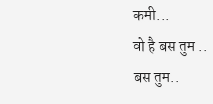कमी...
वो है बस तुम ..
बस तुम..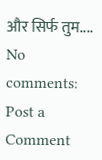और सिर्फ तुम....
No comments:
Post a Comment